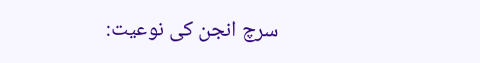سرچ انجن کی نوعیت: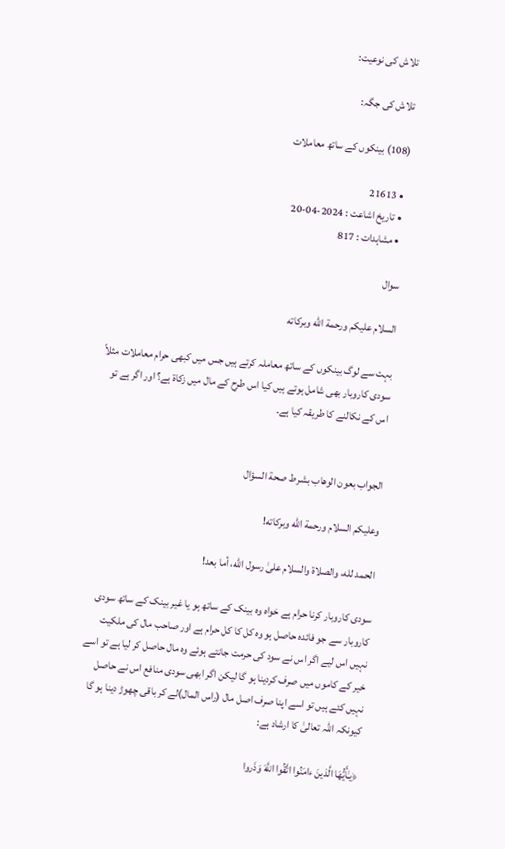تلاش کی نوعیت:

تلاش کی جگہ:

(108) بينكوں کے ساتھ معاملات

  • 21613
  • تاریخ اشاعت : 2024-04-20
  • مشاہدات : 817

سوال

السلام عليكم ورحمة الله وبركاته

بہت سے لوگ بینکوں کے ساتھ معاملہ کرتے ہیں جس میں کبھی حرام معاملات مثلاً سودی کاروبار بھی شامل ہوتے ہیں کیا اس طرح کے مال میں زکاۃ ہے؟ اور اگر ہے تو اس کے نکالنے کا طریقہ کیا ہے۔


الجواب بعون الوهاب بشرط صحة السؤال

وعلیکم السلام ورحمة الله وبرکاته!

الحمد لله، والصلاة والسلام علىٰ رسول الله، أما بعد!

سودی کاروبار کرنا حرام ہے خواہ وہ بینک کے ساتھ ہو یا غیر بینک کے ساتھ سودی کاروبار سے جو فائدہ حاصل ہو وہ کل کا کل حرام ہے اور صاحب مال کی ملکیت نہیں اس لیے اگر اس نے سود کی حرمت جانتے ہوئے وہ مال حاصل کر لیا ہے تو اسے خیر کے کاموں میں صرف کردینا ہو گا لیکن اگر ابھی سودی منافع اس نے حاصل نہیں کئے ہیں تو اسے اپنا صرف اصل مال (راس المال)لے کر باقی چھوڑ دینا ہو گا کیونکہ اللہ تعالیٰ کا ارشاد ہے:

﴿يـٰأَيُّهَا الَّذينَ ءامَنُوا اتَّقُوا اللَّهَ وَذَروا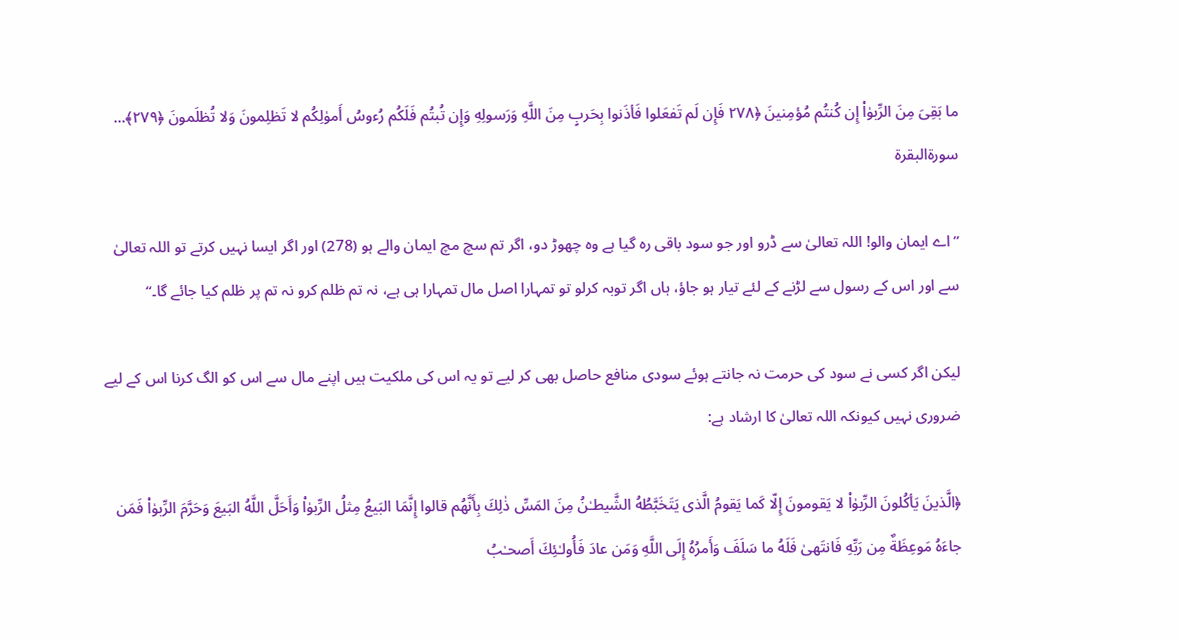ما بَقِىَ مِنَ الرِّبو‌ٰا۟ إِن كُنتُم مُؤمِنينَ ﴿٢٧٨ فَإِن لَم تَفعَلوا فَأذَنوا بِحَربٍ مِنَ اللَّهِ وَرَسولِهِ وَإِن تُبتُم فَلَكُم رُءوسُ أَمو‌ٰلِكُم لا تَظلِمونَ وَلا تُظلَمونَ ﴿٢٧٩﴾... سورةالبقرة

’’اے ایمان والو! اللہ تعالیٰ سے ڈرو اور جو سود باقی رہ گیا ہے وہ چھوڑ دو، اگر تم سچ مچ ایمان والے ہو (278) اور اگر ایسا نہیں کرتے تو اللہ تعالیٰ سے اور اس کے رسول سے لڑنے کے لئے تیار ہو جاؤ، ہاں اگر توبہ کرلو تو تمہارا اصل مال تمہارا ہی ہے، نہ تم ظلم کرو نہ تم پر ظلم کیا جائے گا۔‘‘

لیکن اگر کسی نے سود کی حرمت نہ جانتے ہوئے سودی منافع حاصل بھی کر لیے تو یہ اس کی ملکیت ہیں اپنے مال سے اس کو الگ کرنا اس کے لیے ضروری نہیں کیونکہ اللہ تعالیٰ کا ارشاد ہے:

﴿الَّذينَ يَأكُلونَ الرِّبو‌ٰا۟ لا يَقومونَ إِلّا كَما يَقومُ الَّذى يَتَخَبَّطُهُ الشَّيطـٰنُ مِنَ المَسِّ ذ‌ٰلِكَ بِأَنَّهُم قالوا إِنَّمَا البَيعُ مِثلُ الرِّبو‌ٰا۟ وَأَحَلَّ اللَّهُ البَيعَ وَحَرَّمَ الرِّبو‌ٰا۟ فَمَن جاءَهُ مَوعِظَةٌ مِن رَبِّهِ فَانتَهىٰ فَلَهُ ما سَلَفَ وَأَمرُهُ إِلَى اللَّهِ وَمَن عادَ فَأُولـٰئِكَ أَصحـٰبُ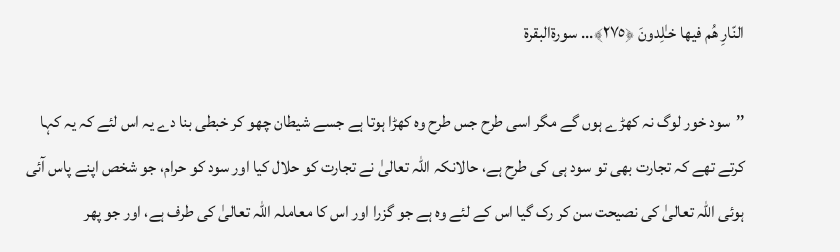النّارِ هُم فيها خـٰلِدونَ ﴿٢٧٥﴾... سورةالبقرة

’’سود خور لوگ نہ کھڑے ہوں گے مگر اسی طرح جس طرح وہ کھڑا ہوتا ہے جسے شیطان چھو کر خبطی بنا دے یہ اس لئے کہ یہ کہا کرتے تھے کہ تجارت بھی تو سود ہی کی طرح ہے، حالانکہ اللہ تعالیٰ نے تجارت کو حلال کیا اور سود کو حرام، جو شخص اپنے پاس آئی ہوئی اللہ تعالیٰ کی نصیحت سن کر رک گیا اس کے لئے وہ ہے جو گزرا اور اس کا معاملہ اللہ تعالیٰ کی طرف ہے، اور جو پھر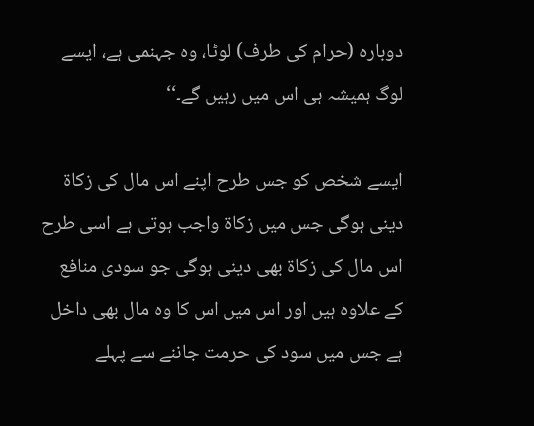دوبارہ (حرام کی طرف) لوٹا، وہ جہنمی ہے، ایسے لوگ ہمیشہ ہی اس میں رہیں گے۔‘‘

ایسے شخص کو جس طرح اپنے اس مال کی زکاۃ  دینی ہوگی جس میں زکاۃ واجب ہوتی ہے اسی طرح اس مال کی زکاۃ بھی دینی ہوگی جو سودی منافع کے علاوہ ہیں اور اس میں اس کا وہ مال بھی داخل ہے جس میں سود کی حرمت جاننے سے پہلے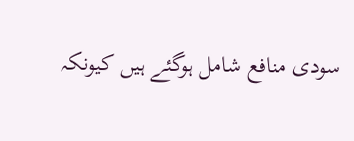سودی منافع شامل ہوگئے ہیں کیونکہ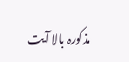مذکورہ بالا آیت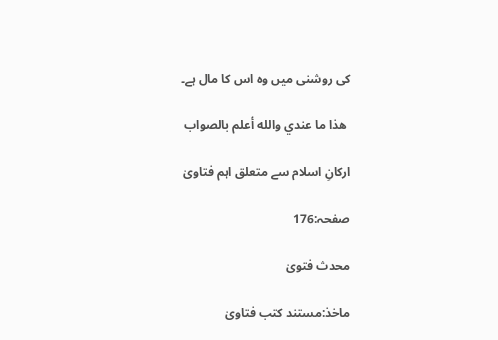کی روشنی میں وہ اس کا مال ہے۔

 ھذا ما عندي والله أعلم بالصواب

ارکانِ اسلام سے متعلق اہم فتاویٰ

صفحہ:176

محدث فتویٰ

ماخذ:مستند کتب فتاویٰ